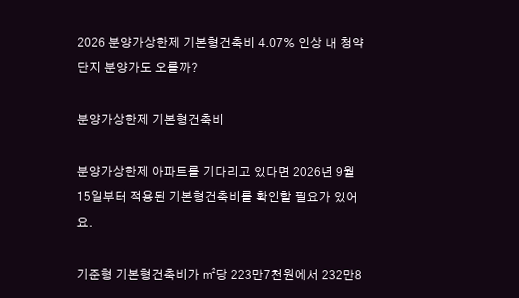2026 분양가상한제 기본형건축비 4.07% 인상 내 청약단지 분양가도 오를까?

분양가상한제 기본형건축비

분양가상한제 아파트를 기다리고 있다면 2026년 9월 15일부터 적용된 기본형건축비를 확인할 필요가 있어요.

기준형 기본형건축비가 ㎡당 223만7천원에서 232만8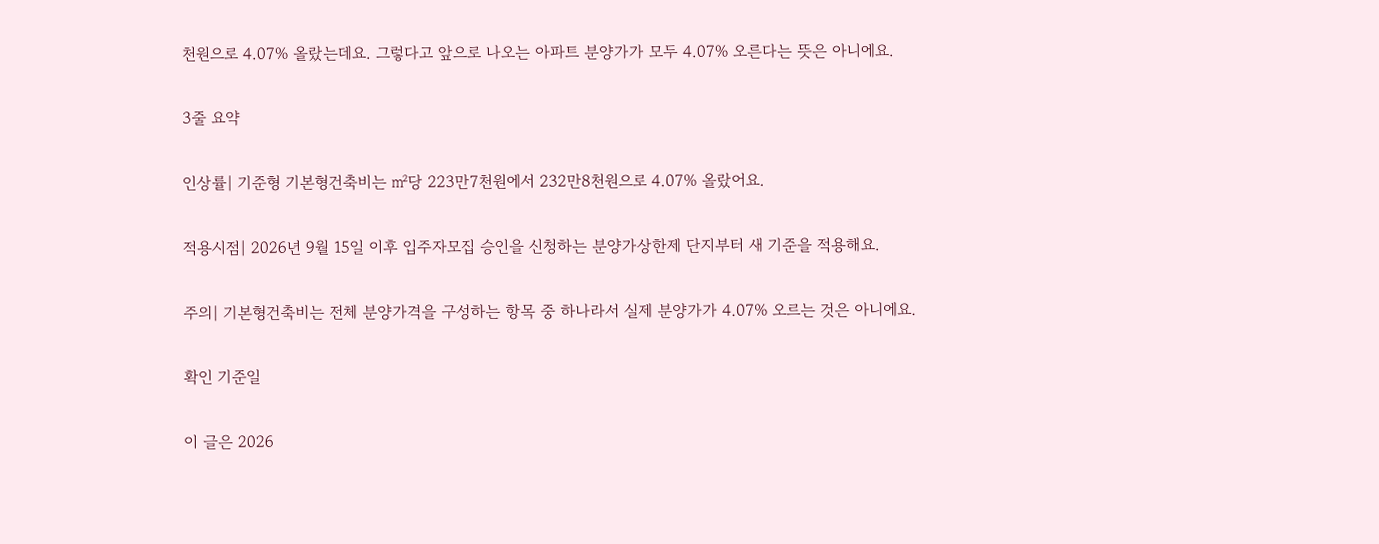천원으로 4.07% 올랐는데요. 그렇다고 앞으로 나오는 아파트 분양가가 모두 4.07% 오른다는 뜻은 아니에요.

3줄 요약

인상률| 기준형 기본형건축비는 ㎡당 223만7천원에서 232만8천원으로 4.07% 올랐어요.

적용시점| 2026년 9월 15일 이후 입주자모집 승인을 신청하는 분양가상한제 단지부터 새 기준을 적용해요.

주의| 기본형건축비는 전체 분양가격을 구성하는 항목 중 하나라서 실제 분양가가 4.07% 오르는 것은 아니에요.

확인 기준일

이 글은 2026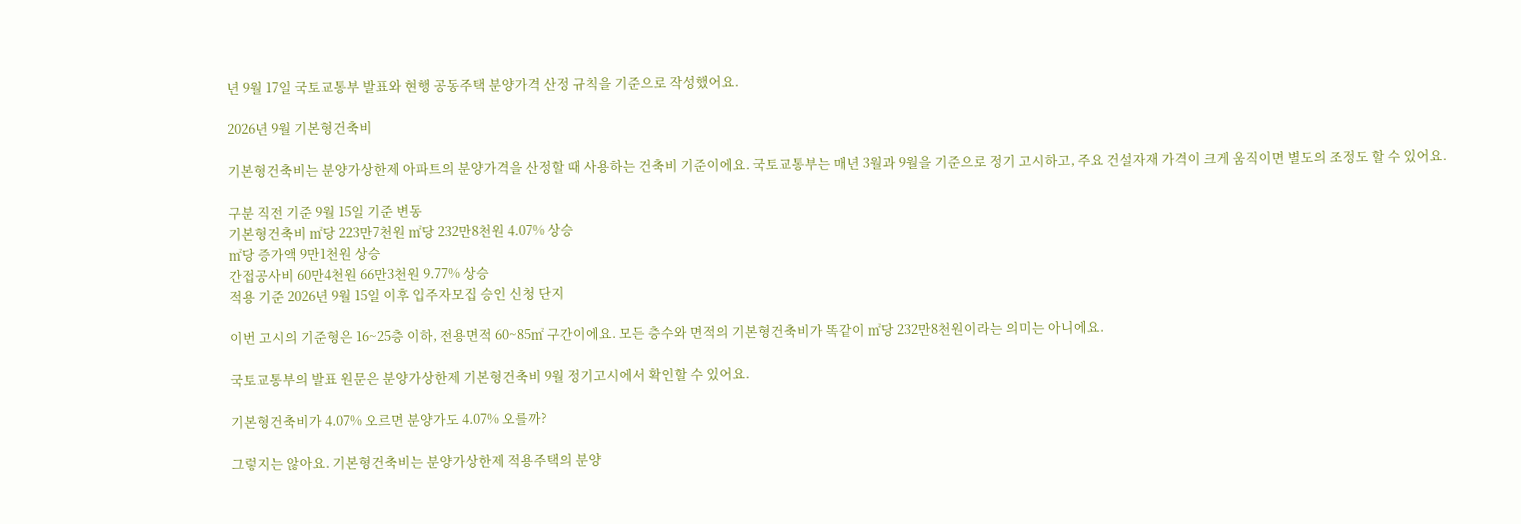년 9월 17일 국토교통부 발표와 현행 공동주택 분양가격 산정 규칙을 기준으로 작성했어요.

2026년 9월 기본형건축비

기본형건축비는 분양가상한제 아파트의 분양가격을 산정할 때 사용하는 건축비 기준이에요. 국토교통부는 매년 3월과 9월을 기준으로 정기 고시하고, 주요 건설자재 가격이 크게 움직이면 별도의 조정도 할 수 있어요.

구분 직전 기준 9월 15일 기준 변동
기본형건축비 ㎡당 223만7천원 ㎡당 232만8천원 4.07% 상승
㎡당 증가액 9만1천원 상승
간접공사비 60만4천원 66만3천원 9.77% 상승
적용 기준 2026년 9월 15일 이후 입주자모집 승인 신청 단지

이번 고시의 기준형은 16~25층 이하, 전용면적 60~85㎡ 구간이에요. 모든 층수와 면적의 기본형건축비가 똑같이 ㎡당 232만8천원이라는 의미는 아니에요.

국토교통부의 발표 원문은 분양가상한제 기본형건축비 9월 정기고시에서 확인할 수 있어요.

기본형건축비가 4.07% 오르면 분양가도 4.07% 오를까?

그렇지는 않아요. 기본형건축비는 분양가상한제 적용주택의 분양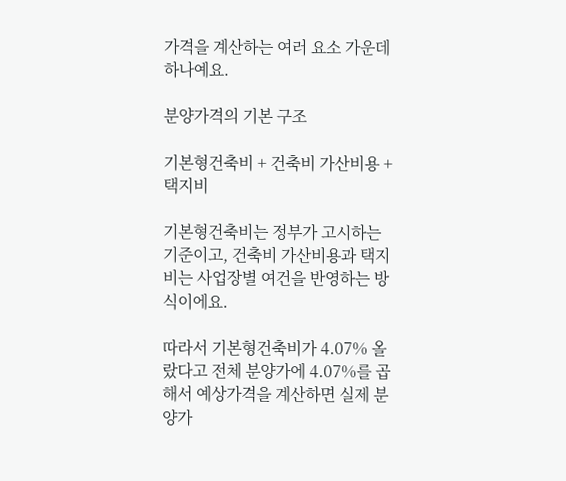가격을 계산하는 여러 요소 가운데 하나예요.

분양가격의 기본 구조

기본형건축비 + 건축비 가산비용 + 택지비

기본형건축비는 정부가 고시하는 기준이고, 건축비 가산비용과 택지비는 사업장별 여건을 반영하는 방식이에요.

따라서 기본형건축비가 4.07% 올랐다고 전체 분양가에 4.07%를 곱해서 예상가격을 계산하면 실제 분양가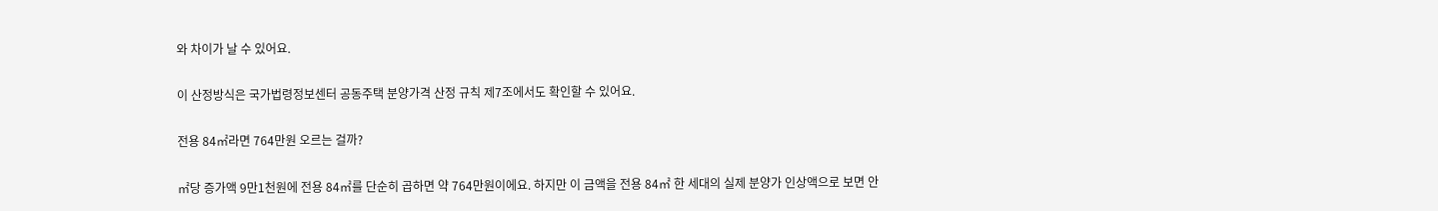와 차이가 날 수 있어요.

이 산정방식은 국가법령정보센터 공동주택 분양가격 산정 규칙 제7조에서도 확인할 수 있어요.

전용 84㎡라면 764만원 오르는 걸까?

㎡당 증가액 9만1천원에 전용 84㎡를 단순히 곱하면 약 764만원이에요. 하지만 이 금액을 전용 84㎡ 한 세대의 실제 분양가 인상액으로 보면 안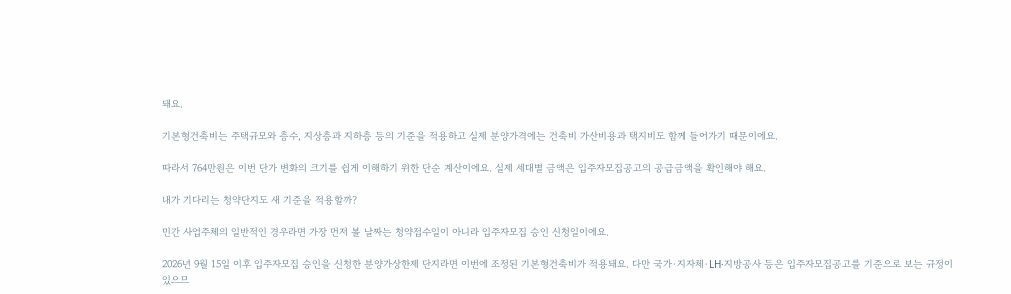돼요.

기본형건축비는 주택규모와 층수, 지상층과 지하층 등의 기준을 적용하고 실제 분양가격에는 건축비 가산비용과 택지비도 함께 들어가기 때문이에요.

따라서 764만원은 이번 단가 변화의 크기를 쉽게 이해하기 위한 단순 계산이에요. 실제 세대별 금액은 입주자모집공고의 공급금액을 확인해야 해요.

내가 기다리는 청약단지도 새 기준을 적용할까?

민간 사업주체의 일반적인 경우라면 가장 먼저 볼 날짜는 청약접수일이 아니라 입주자모집 승인 신청일이에요.

2026년 9월 15일 이후 입주자모집 승인을 신청한 분양가상한제 단지라면 이번에 조정된 기본형건축비가 적용돼요. 다만 국가·지자체·LH·지방공사 등은 입주자모집공고를 기준으로 보는 규정이 있으므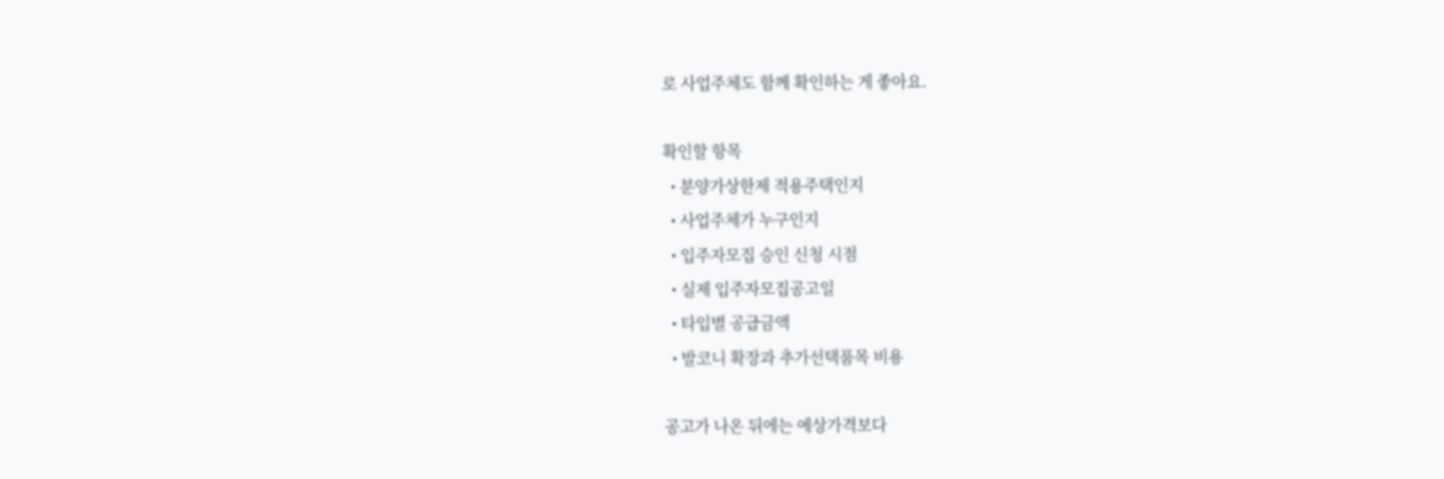로 사업주체도 함께 확인하는 게 좋아요.

확인할 항목
  • 분양가상한제 적용주택인지
  • 사업주체가 누구인지
  • 입주자모집 승인 신청 시점
  • 실제 입주자모집공고일
  • 타입별 공급금액
  • 발코니 확장과 추가선택품목 비용

공고가 나온 뒤에는 예상가격보다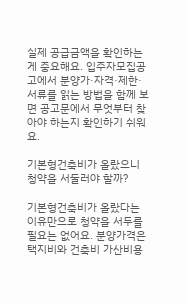실제 공급금액을 확인하는 게 중요해요. 입주자모집공고에서 분양가·자격·제한·서류를 읽는 방법을 함께 보면 공고문에서 무엇부터 찾아야 하는지 확인하기 쉬워요.

기본형건축비가 올랐으니 청약을 서둘러야 할까?

기본형건축비가 올랐다는 이유만으로 청약을 서두를 필요는 없어요. 분양가격은 택지비와 건축비 가산비용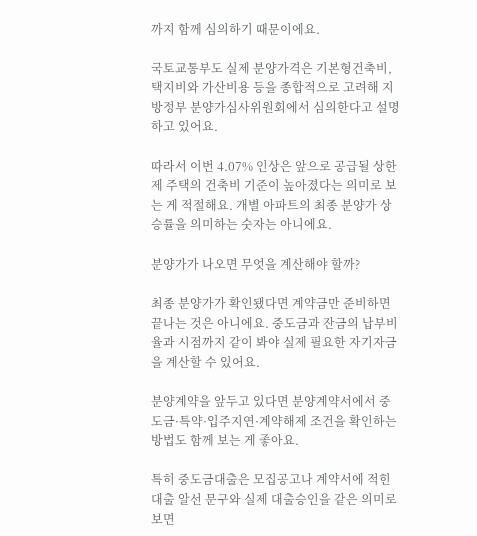까지 함께 심의하기 때문이에요.

국토교통부도 실제 분양가격은 기본형건축비, 택지비와 가산비용 등을 종합적으로 고려해 지방정부 분양가심사위원회에서 심의한다고 설명하고 있어요.

따라서 이번 4.07% 인상은 앞으로 공급될 상한제 주택의 건축비 기준이 높아졌다는 의미로 보는 게 적절해요. 개별 아파트의 최종 분양가 상승률을 의미하는 숫자는 아니에요.

분양가가 나오면 무엇을 계산해야 할까?

최종 분양가가 확인됐다면 계약금만 준비하면 끝나는 것은 아니에요. 중도금과 잔금의 납부비율과 시점까지 같이 봐야 실제 필요한 자기자금을 계산할 수 있어요.

분양계약을 앞두고 있다면 분양계약서에서 중도금·특약·입주지연·계약해제 조건을 확인하는 방법도 함께 보는 게 좋아요.

특히 중도금대출은 모집공고나 계약서에 적힌 대출 알선 문구와 실제 대출승인을 같은 의미로 보면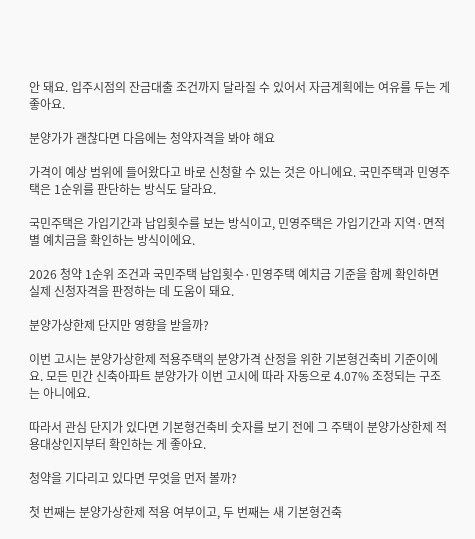안 돼요. 입주시점의 잔금대출 조건까지 달라질 수 있어서 자금계획에는 여유를 두는 게 좋아요.

분양가가 괜찮다면 다음에는 청약자격을 봐야 해요

가격이 예상 범위에 들어왔다고 바로 신청할 수 있는 것은 아니에요. 국민주택과 민영주택은 1순위를 판단하는 방식도 달라요.

국민주택은 가입기간과 납입횟수를 보는 방식이고, 민영주택은 가입기간과 지역·면적별 예치금을 확인하는 방식이에요.

2026 청약 1순위 조건과 국민주택 납입횟수·민영주택 예치금 기준을 함께 확인하면 실제 신청자격을 판정하는 데 도움이 돼요.

분양가상한제 단지만 영향을 받을까?

이번 고시는 분양가상한제 적용주택의 분양가격 산정을 위한 기본형건축비 기준이에요. 모든 민간 신축아파트 분양가가 이번 고시에 따라 자동으로 4.07% 조정되는 구조는 아니에요.

따라서 관심 단지가 있다면 기본형건축비 숫자를 보기 전에 그 주택이 분양가상한제 적용대상인지부터 확인하는 게 좋아요.

청약을 기다리고 있다면 무엇을 먼저 볼까?

첫 번째는 분양가상한제 적용 여부이고, 두 번째는 새 기본형건축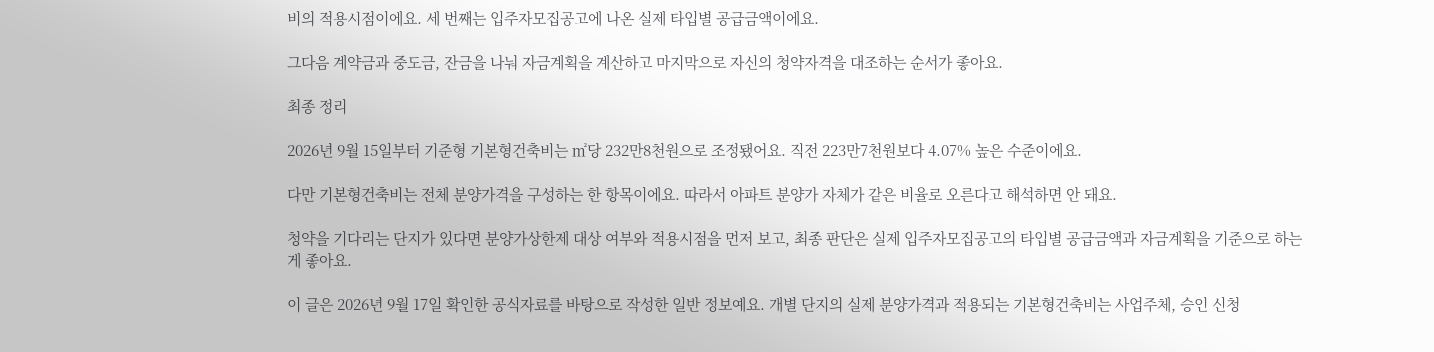비의 적용시점이에요. 세 번째는 입주자모집공고에 나온 실제 타입별 공급금액이에요.

그다음 계약금과 중도금, 잔금을 나눠 자금계획을 계산하고 마지막으로 자신의 청약자격을 대조하는 순서가 좋아요.

최종 정리

2026년 9월 15일부터 기준형 기본형건축비는 ㎡당 232만8천원으로 조정됐어요. 직전 223만7천원보다 4.07% 높은 수준이에요.

다만 기본형건축비는 전체 분양가격을 구성하는 한 항목이에요. 따라서 아파트 분양가 자체가 같은 비율로 오른다고 해석하면 안 돼요.

청약을 기다리는 단지가 있다면 분양가상한제 대상 여부와 적용시점을 먼저 보고, 최종 판단은 실제 입주자모집공고의 타입별 공급금액과 자금계획을 기준으로 하는 게 좋아요.

이 글은 2026년 9월 17일 확인한 공식자료를 바탕으로 작성한 일반 정보예요. 개별 단지의 실제 분양가격과 적용되는 기본형건축비는 사업주체, 승인 신청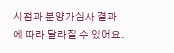시점과 분양가심사 결과에 따라 달라질 수 있어요.